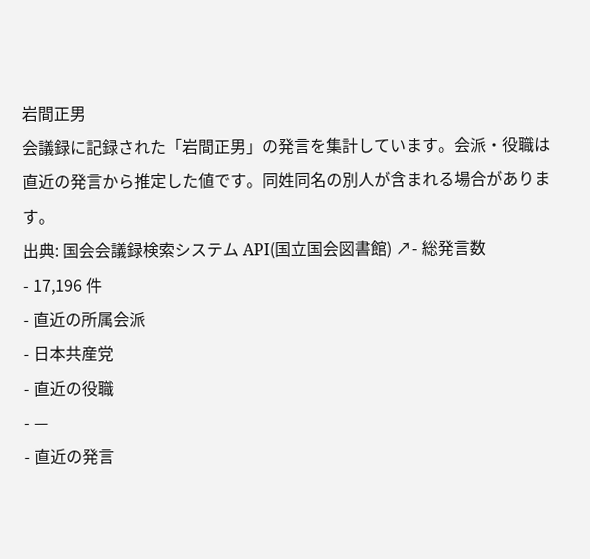岩間正男
会議録に記録された「岩間正男」の発言を集計しています。会派・役職は直近の発言から推定した値です。同姓同名の別人が含まれる場合があります。
出典: 国会会議録検索システム API(国立国会図書館) ↗- 総発言数
- 17,196 件
- 直近の所属会派
- 日本共産党
- 直近の役職
- —
- 直近の発言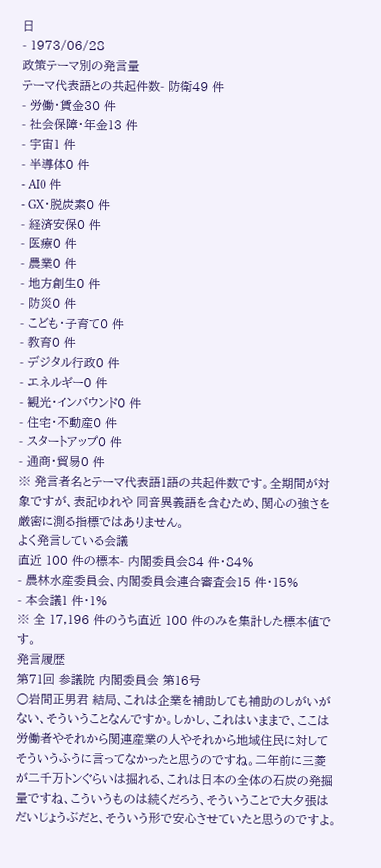日
- 1973/06/28
政策テーマ別の発言量
テーマ代表語との共起件数- 防衛49 件
- 労働・賃金30 件
- 社会保障・年金13 件
- 宇宙1 件
- 半導体0 件
- AI0 件
- GX・脱炭素0 件
- 経済安保0 件
- 医療0 件
- 農業0 件
- 地方創生0 件
- 防災0 件
- こども・子育て0 件
- 教育0 件
- デジタル行政0 件
- エネルギー0 件
- 観光・インバウンド0 件
- 住宅・不動産0 件
- スタートアップ0 件
- 通商・貿易0 件
※ 発言者名とテーマ代表語1語の共起件数です。全期間が対象ですが、表記ゆれや 同音異義語を含むため、関心の強さを厳密に測る指標ではありません。
よく発言している会議
直近 100 件の標本- 内閣委員会84 件・84%
- 農林水産委員会、内閣委員会連合審査会15 件・15%
- 本会議1 件・1%
※ 全 17,196 件のうち直近 100 件のみを集計した標本値です。
発言履歴
第71回 参議院 内閣委員会 第16号
○岩間正男君 結局、これは企業を補助しても補助のしがいがない、そういうことなんですか。しかし、これはいままで、ここは労働者やそれから関連産業の人やそれから地域住民に対してそういうふうに言ってなかったと思うのですね。二年前に三菱が二千万トンぐらいは掘れる、これは日本の全体の石炭の発掘量ですね、こういうものは続くだろう、そういうことで大夕張はだいじょうぶだと、そういう形で安心させていたと思うのですよ。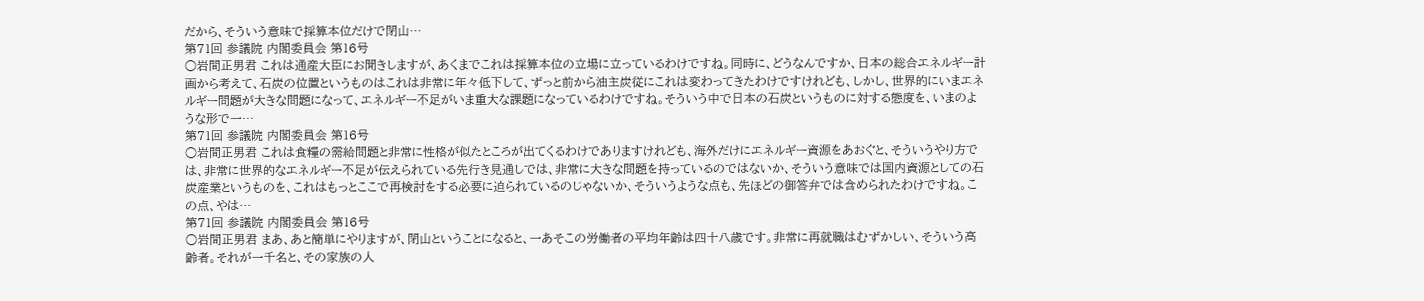だから、そういう意味で採算本位だけで閉山…
第71回 参議院 内閣委員会 第16号
○岩間正男君 これは通産大臣にお聞きしますが、あくまでこれは採算本位の立場に立っているわけですね。同時に、どうなんですか、日本の総合エネルギー計画から考えて、石炭の位置というものはこれは非常に年々低下して、ずっと前から油主炭従にこれは変わってきたわけですけれども、しかし、世界的にいまエネルギー問題が大きな問題になって、エネルギー不足がいま重大な課題になっているわけですね。そういう中で日本の石炭というものに対する態度を、いまのような形で一…
第71回 参議院 内閣委員会 第16号
○岩間正男君 これは食糧の需給問題と非常に性格が似たところが出てくるわけでありますけれども、海外だけにエネルギー資源をあおぐと、そういうやり方では、非常に世界的なエネルギー不足が伝えられている先行き見通しでは、非常に大きな問題を持っているのではないか、そういう意味では国内資源としての石炭産業というものを、これはもっとここで再検討をする必要に迫られているのじゃないか、そういうような点も、先ほどの御答弁では含められたわけですね。この点、やは…
第71回 参議院 内閣委員会 第16号
○岩間正男君 まあ、あと簡単にやりますが、閉山ということになると、一あそこの労働者の平均年齢は四十八歳です。非常に再就職はむずかしい、そういう高齢者。それが一千名と、その家族の人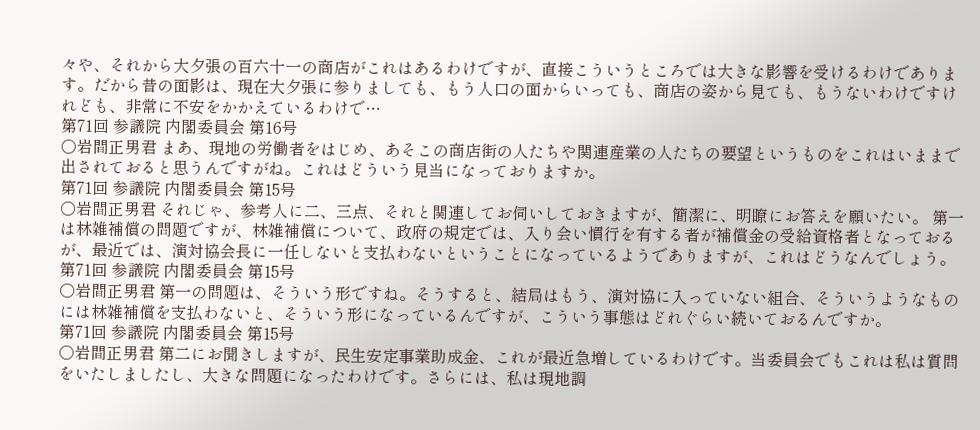々や、それから大夕張の百六十一の商店がこれはあるわけですが、直接こういうところでは大きな影響を受けるわけであります。だから昔の面影は、現在大夕張に参りましても、もう人口の面からいっても、商店の姿から見ても、もうないわけですけれども、非常に不安をかかえているわけで…
第71回 参議院 内閣委員会 第16号
○岩間正男君 まあ、現地の労働者をはじめ、あそこの商店街の人たちや関連産業の人たちの要望というものをこれはいままで出されておると思うんですがね。これはどういう見当になっておりますか。
第71回 参議院 内閣委員会 第15号
○岩間正男君 それじゃ、参考人に二、三点、それと関連してお伺いしておきますが、簡潔に、明瞭にお答えを願いたい。 第一は林雑補償の問題ですが、林雑補償について、政府の規定では、入り会い慣行を有する者が補償金の受給資格者となっておるが、最近では、演対協会長に一任しないと支払わないということになっているようでありますが、これはどうなんでしょう。
第71回 参議院 内閣委員会 第15号
○岩間正男君 第一の問題は、そういう形ですね。そうすると、結局はもう、演対協に入っていない組合、そういうようなものには林雑補償を支払わないと、そういう形になっているんですが、こういう事態はどれぐらい続いておるんですか。
第71回 参議院 内閣委員会 第15号
○岩間正男君 第二にお聞きしますが、民生安定事業助成金、これが最近急増しているわけです。当委員会でもこれは私は質問をいたしましたし、大きな問題になったわけです。さらには、私は現地調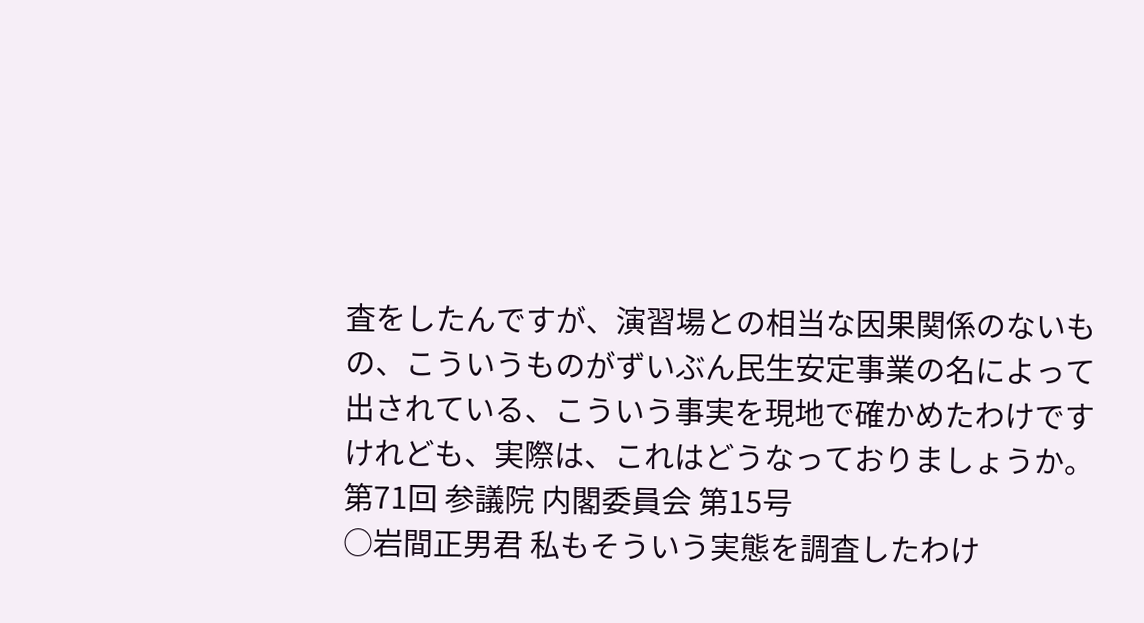査をしたんですが、演習場との相当な因果関係のないもの、こういうものがずいぶん民生安定事業の名によって出されている、こういう事実を現地で確かめたわけですけれども、実際は、これはどうなっておりましょうか。
第71回 参議院 内閣委員会 第15号
○岩間正男君 私もそういう実態を調査したわけ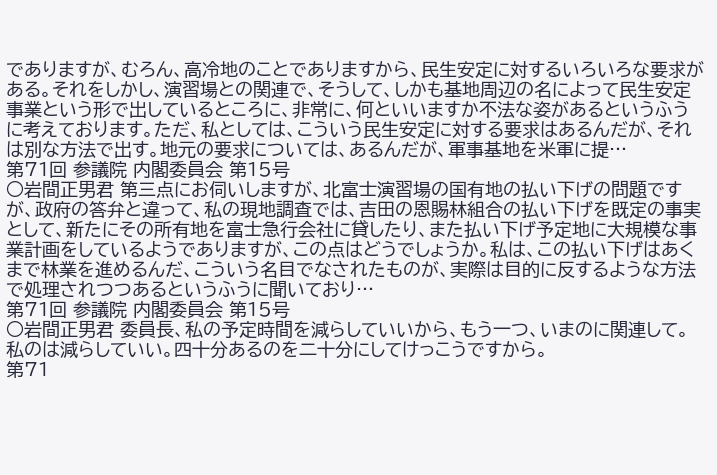でありますが、むろん、高冷地のことでありますから、民生安定に対するいろいろな要求がある。それをしかし、演習場との関連で、そうして、しかも基地周辺の名によって民生安定事業という形で出しているところに、非常に、何といいますか不法な姿があるというふうに考えております。ただ、私としては、こういう民生安定に対する要求はあるんだが、それは別な方法で出す。地元の要求については、あるんだが、軍事基地を米軍に提…
第71回 参議院 内閣委員会 第15号
○岩間正男君 第三点にお伺いしますが、北富士演習場の国有地の払い下げの問題ですが、政府の答弁と違って、私の現地調査では、吉田の恩賜林組合の払い下げを既定の事実として、新たにその所有地を富士急行会社に貸したり、また払い下げ予定地に大規模な事業計画をしているようでありますが、この点はどうでしょうか。私は、この払い下げはあくまで林業を進めるんだ、こういう名目でなされたものが、実際は目的に反するような方法で処理されつつあるというふうに聞いており…
第71回 参議院 内閣委員会 第15号
○岩間正男君 委員長、私の予定時間を減らしていいから、もう一つ、いまのに関連して。私のは減らしていい。四十分あるのを二十分にしてけっこうですから。
第71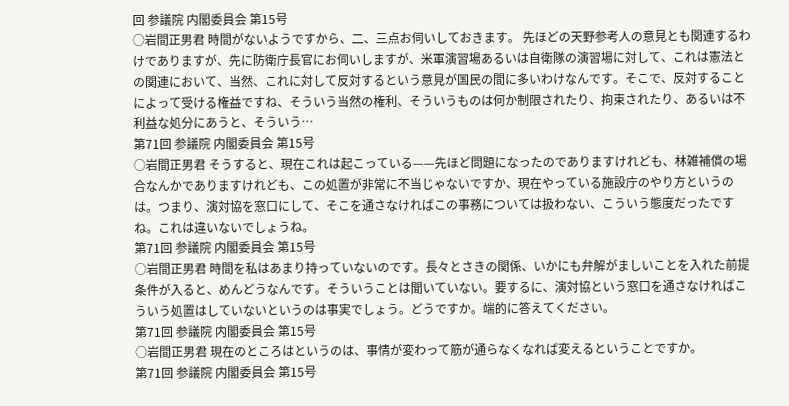回 参議院 内閣委員会 第15号
○岩間正男君 時間がないようですから、二、三点お伺いしておきます。 先ほどの天野参考人の意見とも関連するわけでありますが、先に防衛庁長官にお伺いしますが、米軍演習場あるいは自衛隊の演習場に対して、これは憲法との関連において、当然、これに対して反対するという意見が国民の間に多いわけなんです。そこで、反対することによって受ける権益ですね、そういう当然の権利、そういうものは何か制限されたり、拘束されたり、あるいは不利益な処分にあうと、そういう…
第71回 参議院 内閣委員会 第15号
○岩間正男君 そうすると、現在これは起こっている——先ほど問題になったのでありますけれども、林雑補償の場合なんかでありますけれども、この処置が非常に不当じゃないですか、現在やっている施設庁のやり方というのは。つまり、演対協を窓口にして、そこを通さなければこの事務については扱わない、こういう態度だったですね。これは違いないでしょうね。
第71回 参議院 内閣委員会 第15号
○岩間正男君 時間を私はあまり持っていないのです。長々とさきの関係、いかにも弁解がましいことを入れた前提条件が入ると、めんどうなんです。そういうことは聞いていない。要するに、演対協という窓口を通さなければこういう処置はしていないというのは事実でしょう。どうですか。端的に答えてください。
第71回 参議院 内閣委員会 第15号
○岩間正男君 現在のところはというのは、事情が変わって筋が通らなくなれば変えるということですか。
第71回 参議院 内閣委員会 第15号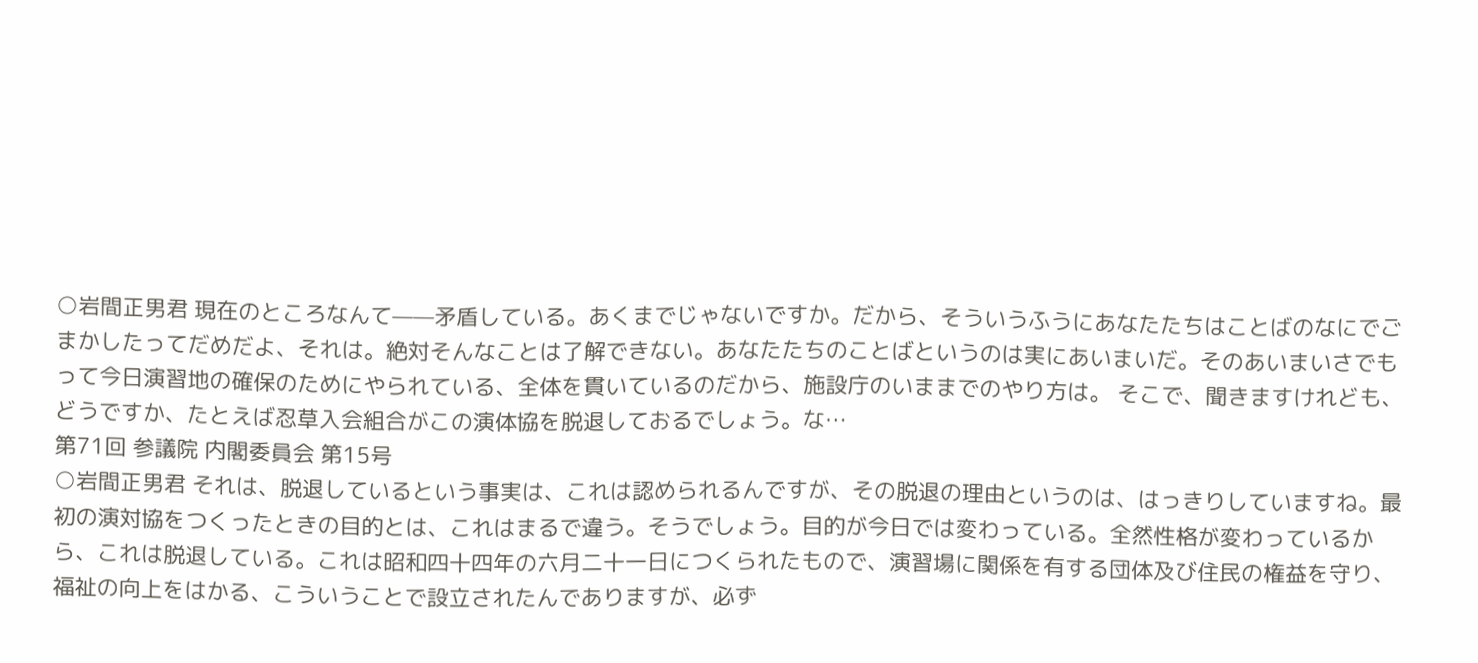○岩間正男君 現在のところなんて——矛盾している。あくまでじゃないですか。だから、そういうふうにあなたたちはことばのなにでごまかしたってだめだよ、それは。絶対そんなことは了解できない。あなたたちのことばというのは実にあいまいだ。そのあいまいさでもって今日演習地の確保のためにやられている、全体を貫いているのだから、施設庁のいままでのやり方は。 そこで、聞きますけれども、どうですか、たとえば忍草入会組合がこの演体協を脱退しておるでしょう。な…
第71回 参議院 内閣委員会 第15号
○岩間正男君 それは、脱退しているという事実は、これは認められるんですが、その脱退の理由というのは、はっきりしていますね。最初の演対協をつくったときの目的とは、これはまるで違う。そうでしょう。目的が今日では変わっている。全然性格が変わっているから、これは脱退している。これは昭和四十四年の六月二十一日につくられたもので、演習場に関係を有する団体及び住民の権益を守り、福祉の向上をはかる、こういうことで設立されたんでありますが、必ず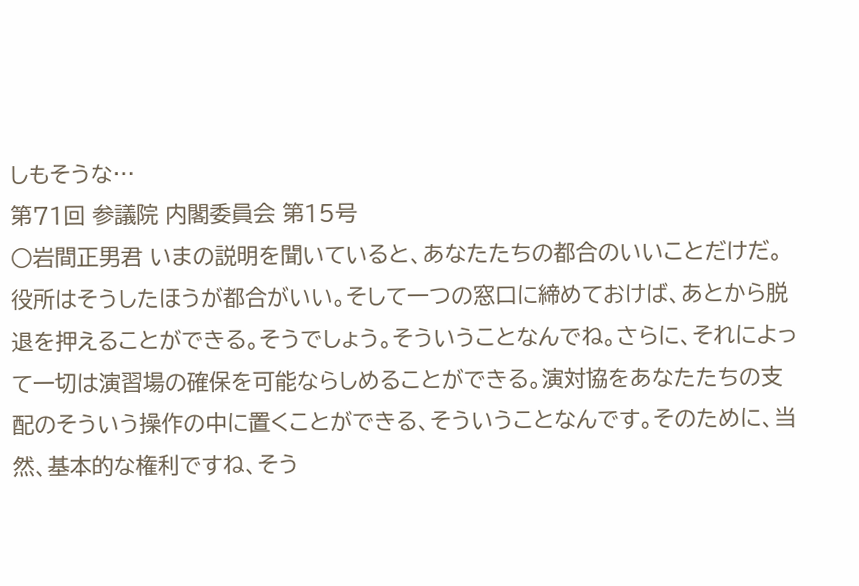しもそうな…
第71回 参議院 内閣委員会 第15号
○岩間正男君 いまの説明を聞いていると、あなたたちの都合のいいことだけだ。役所はそうしたほうが都合がいい。そして一つの窓口に締めておけば、あとから脱退を押えることができる。そうでしょう。そういうことなんでね。さらに、それによって一切は演習場の確保を可能ならしめることができる。演対協をあなたたちの支配のそういう操作の中に置くことができる、そういうことなんです。そのために、当然、基本的な権利ですね、そう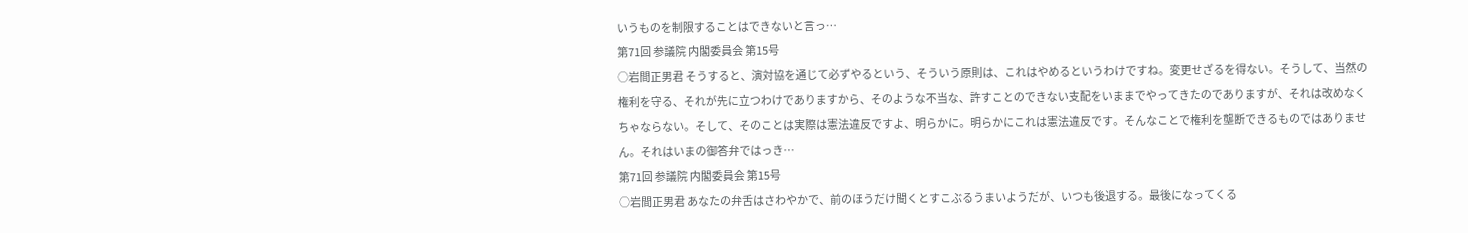いうものを制限することはできないと言っ…
第71回 参議院 内閣委員会 第15号
○岩間正男君 そうすると、演対協を通じて必ずやるという、そういう原則は、これはやめるというわけですね。変更せざるを得ない。そうして、当然の権利を守る、それが先に立つわけでありますから、そのような不当な、許すことのできない支配をいままでやってきたのでありますが、それは改めなくちゃならない。そして、そのことは実際は憲法違反ですよ、明らかに。明らかにこれは憲法違反です。そんなことで権利を壟断できるものではありません。それはいまの御答弁ではっき…
第71回 参議院 内閣委員会 第15号
○岩間正男君 あなたの弁舌はさわやかで、前のほうだけ聞くとすこぶるうまいようだが、いつも後退する。最後になってくる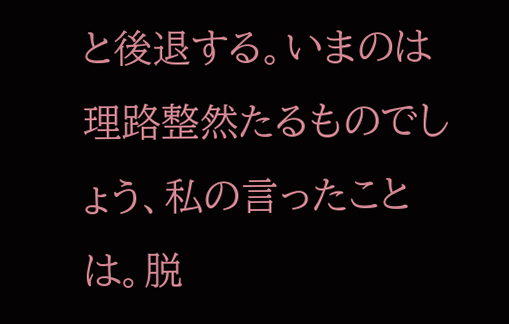と後退する。いまのは理路整然たるものでしょう、私の言ったことは。脱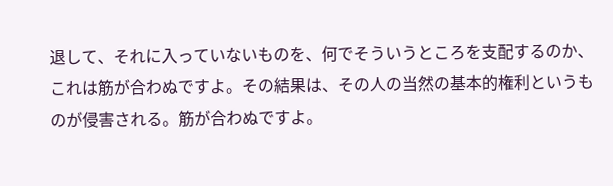退して、それに入っていないものを、何でそういうところを支配するのか、これは筋が合わぬですよ。その結果は、その人の当然の基本的権利というものが侵害される。筋が合わぬですよ。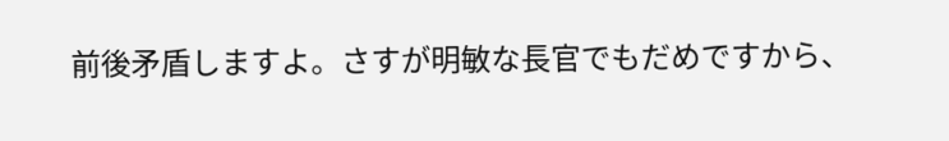前後矛盾しますよ。さすが明敏な長官でもだめですから、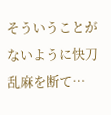そういうことがないように快刀乱麻を断て…